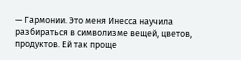— Гармонии. Это меня Инесса научила разбираться в символизме вещей, цветов, продуктов. Ей так проще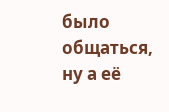было общаться, ну а её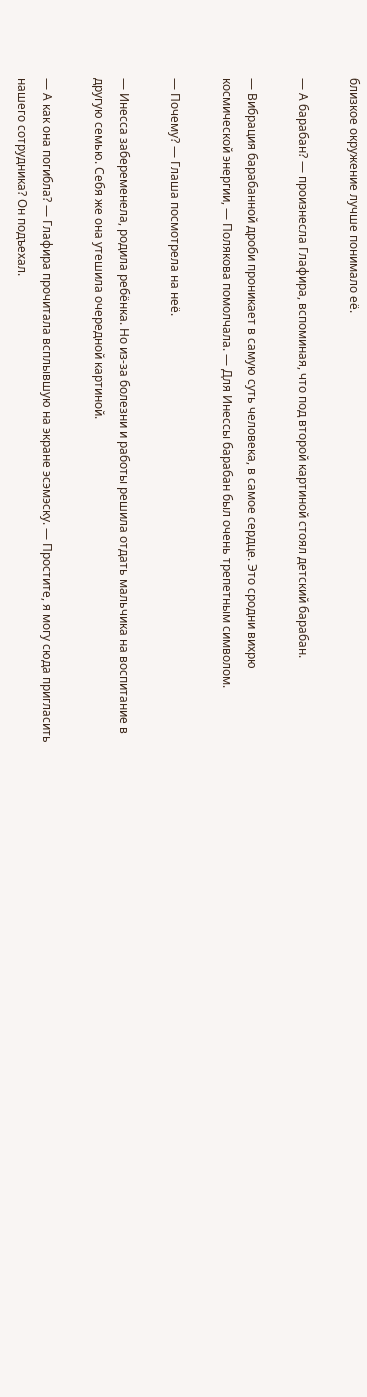близкое окружение лучше понимало её.

— А барабан? — произнесла Глафира, вспоминая, что под второй картиной стоял детский барабан.

— Вибрация барабанной дроби проникает в самую суть человека, в самое сердце. Это сродни вихрю космической энергии, — Полякова помолчала. — Для Инессы барабан был очень трепетным символом.

— Почему? — Глаша посмотрела на неё.

— Инесса забеременела, родила ребёнка. Но из-за болезни и работы решила отдать мальчика на воспитание в другую семью. Себя же она утешила очередной картиной.

— А как она погибла? — Глафира прочитала всплывшую на экране эсэмэску. — Простите, я могу сюда пригласить нашего сотрудника? Он подъехал.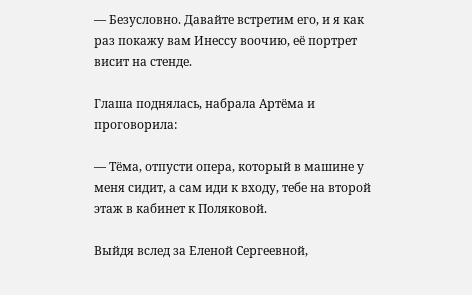— Безусловно. Давайте встретим его, и я как раз покажу вам Инессу воочию, её портрет висит на стенде.

Глаша поднялась, набрала Артёма и проговорила:

— Тёма, отпусти опера, который в машине у меня сидит, а сам иди к входу, тебе на второй этаж в кабинет к Поляковой.

Выйдя вслед за Еленой Сергеевной,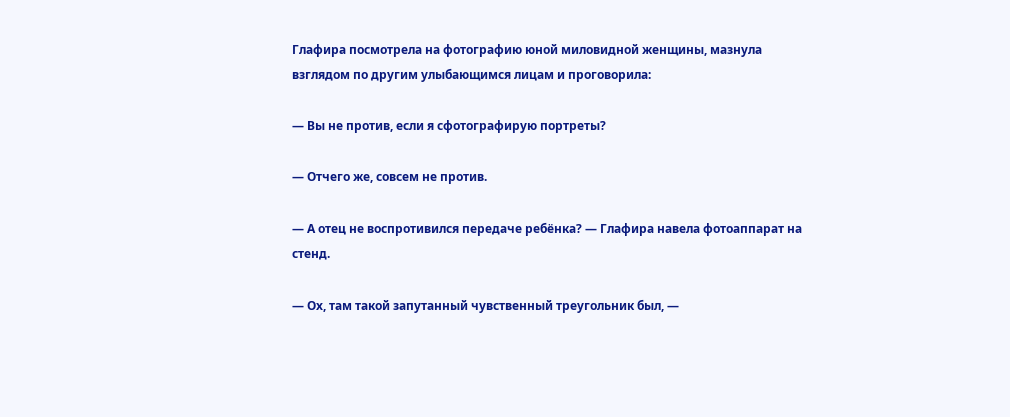Глафира посмотрела на фотографию юной миловидной женщины, мазнула взглядом по другим улыбающимся лицам и проговорила:

— Вы не против, если я сфотографирую портреты?

— Отчего же, совсем не против.

— А отец не воспротивился передаче ребёнка? — Глафира навела фотоаппарат на стенд.

— Ох, там такой запутанный чувственный треугольник был, —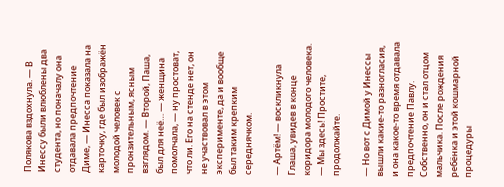Полякова вздохнула. — В Инессу были влюблены два студента, но поначалу она отдавала предпочтение Диме, — Инесса показала на карточку, где был изображён молодой человек с пронзительным, ясным взглядом. — Второй, Паша, был для неё… — женщина помолчала, — ну простоват, что ли. Его на стенде нет, он не участвовал в этом эксперименте, да и вообще был таким крепким середнячком.

— Артём! — воскликнула Глаша, увидев в конце коридора молодого человека. — Мы здесь! Простите, продолжайте.

— Но вот с Димой у Инессы вышли какие-то разногласия, и она какое-то время отдавала предпочтение Павлу. Собственно, он и стал отцом мальчика. После рождения ребёнка и этой кошмарной процедуры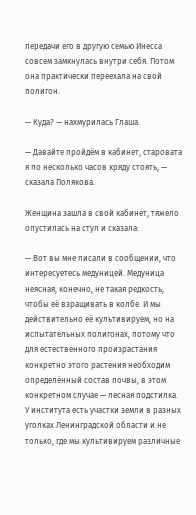передачи его в другую семью Инесса совсем замкнулась внутри себя. Потом она практически переехала на свой полигон.

— Куда? — нахмурилась Глаша.

— Давайте пройдём в кабинет, старовата я по несколько часов кряду стоять, — сказала Полякова.

Женщина зашла в свой кабинет, тяжело опустилась на стул и сказала:

— Вот вы мне писали в сообщении, что интересуетесь медуницей. Медуница неясная, конечно, не такая редкость, чтобы её взращивать в колбе. И мы действительно её культивируем, но на испытательных полигонах, потому что для естественного произрастания конкретно этого растения необходим определённый состав почвы, в этом конкретном случае — лесная подстилка. У института есть участки земли в разных уголках Ленинградской области и не только, где мы культивируем различные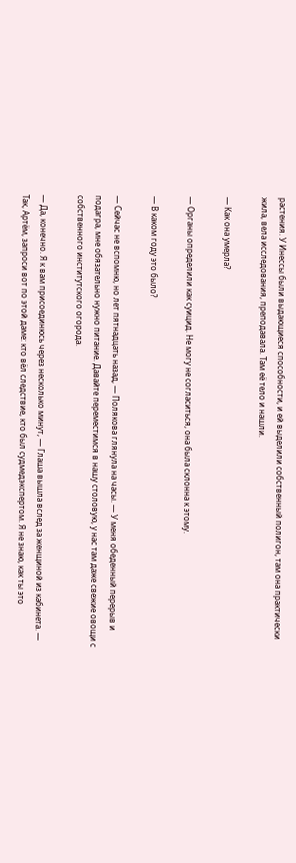растения. У Инессы были выдающиеся способности, и ей выделили собственный полигон, там она практически жила, вела исследования, преподавала. Там её тело и нашли.

— Как она умерла?

— Органы определили как суицид. Не могу не согласиться, она была склонна к этому.

— В каком году это было?

— Сейчас не вспомню, но лет пятнадцать назад, — Полякова глянула на часы. — У меня обеденный перерыв и подагра, мне обязательно нужно питание. Давайте переместимся в нашу столовую, у нас там даже свежие овощи с собственного институтского огорода.

— Да, конечно. Я к вам присоединюсь через несколько минут, — Глаша вышла вслед за женщиной из кабинета. — Так, Артём, запроси вот по этой даме: кто вёл следствие, кто был судмедэкспертом. Я не знаю, как ты это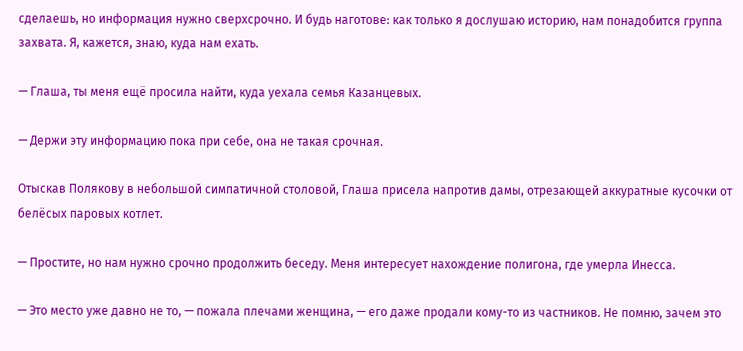сделаешь, но информация нужно сверхсрочно. И будь наготове: как только я дослушаю историю, нам понадобится группа захвата. Я, кажется, знаю, куда нам ехать.

— Глаша, ты меня ещё просила найти, куда уехала семья Казанцевых.

— Держи эту информацию пока при себе, она не такая срочная.

Отыскав Полякову в небольшой симпатичной столовой, Глаша присела напротив дамы, отрезающей аккуратные кусочки от белёсых паровых котлет.

— Простите, но нам нужно срочно продолжить беседу. Меня интересует нахождение полигона, где умерла Инесса.

— Это место уже давно не то, — пожала плечами женщина, — его даже продали кому-то из частников. Не помню, зачем это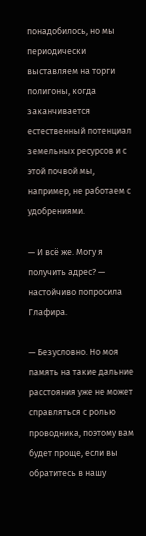понадобилось, но мы периодически выставляем на торги полигоны, когда заканчивается естественный потенциал земельных ресурсов и с этой почвой мы, например, не работаем с удобрениями.

— И всё же. Могу я получить адрес? — настойчиво попросила Глафира.

— Безусловно. Но моя память на такие дальние расстояния уже не может справляться с ролью проводника, поэтому вам будет проще, если вы обратитесь в нашу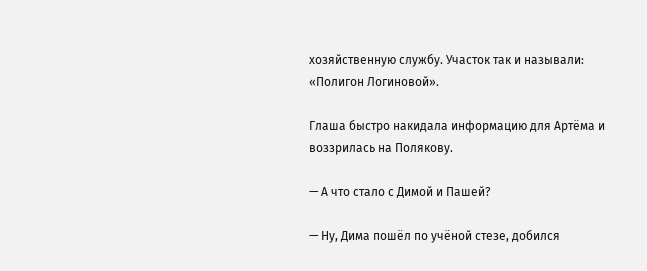хозяйственную службу. Участок так и называли: «Полигон Логиновой».

Глаша быстро накидала информацию для Артёма и воззрилась на Полякову.

— А что стало с Димой и Пашей?

— Ну, Дима пошёл по учёной стезе, добился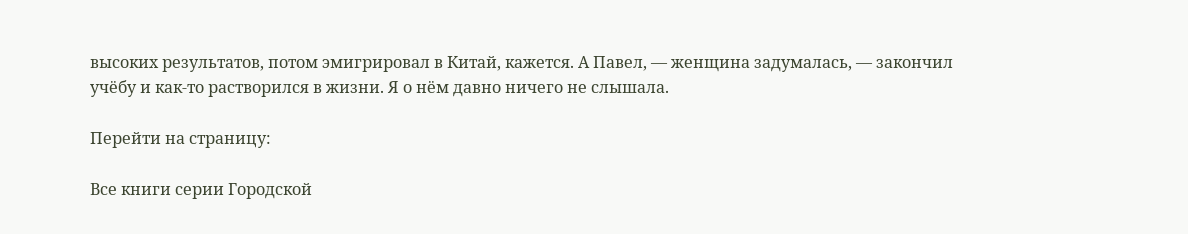высоких результатов, потом эмигрировал в Китай, кажется. А Павел, — женщина задумалась, — закончил учёбу и как-то растворился в жизни. Я о нём давно ничего не слышала.

Перейти на страницу:

Все книги серии Городской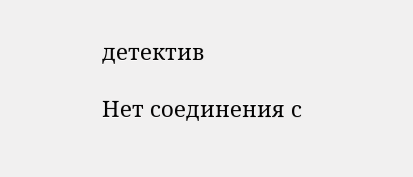детектив

Нет соединения с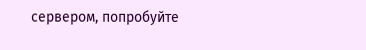сервером, попробуйте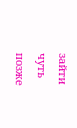зайти чуть позже